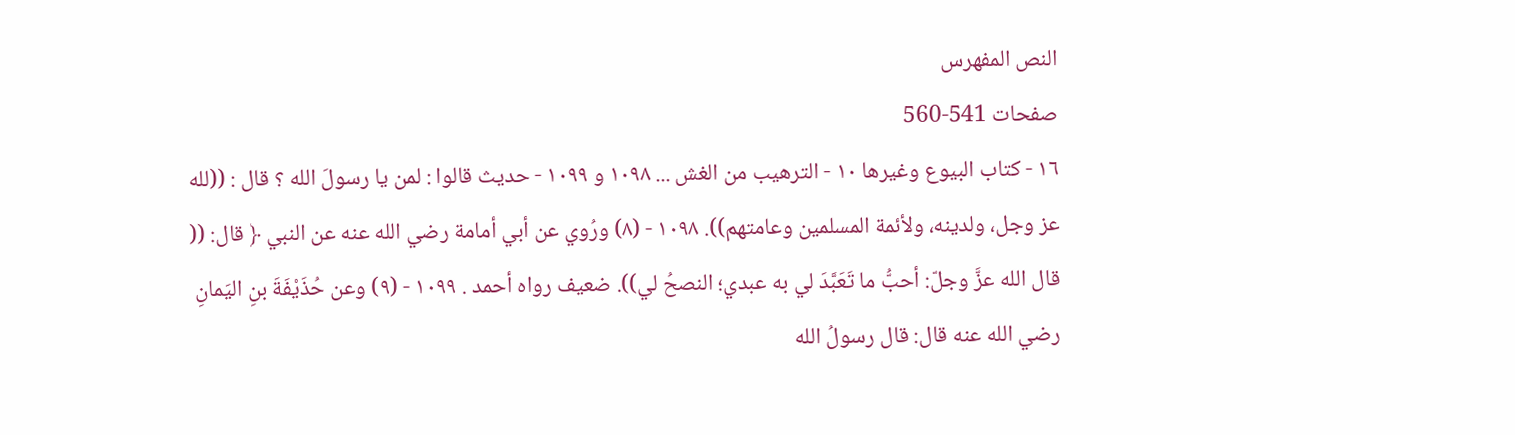النص المفهرس
صفحات 541-560
١٦ - كتاب البيوع وغيرها ١٠ - الترهيب من الغش ... ١٠٩٨ و ١٠٩٩ - حديث قالوا : لمن يا رسولَ الله ؟ قال : ((لله عز وجل، ولدينه، ولأئمة المسلمين وعامتهم)). ١٠٩٨ - (٨) ورُوي عن أبي أمامة رضي الله عنه عن النبي ﴿ قال: (( قال الله عزَّ وجلّ: أحبُّ ما تَعَبَّدَ لي به عبدي؛ النصحُ لي)). ضعيف رواه أحمد . ١٠٩٩ - (٩) وعن حُذَيْفَةَ بنِ اليَمانِ رضي الله عنه قال: قال رسولُ الله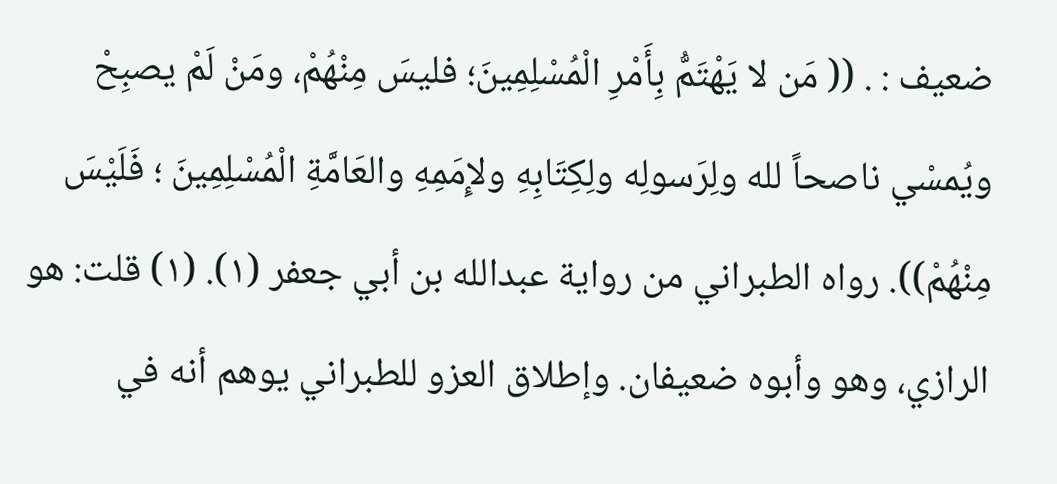ضعيف : . (( مَن لا يَهْتَمُّ بِأَمْرِ الْمُسْلِمِينَ؛ فليسَ مِنْهُمْ، ومَنْ لَمْ يصبِحْ ويُمسْي ناصحاً لله ولِرَسولِه ولِكِتَابِهِ ولإِمَمِهِ والعَامَّةِ الْمُسْلِمِينَ ؛ فَلَيْسَ مِنْهُمْ)). رواه الطبراني من رواية عبدالله بن أبي جعفر (١). (١) قلت: هو الرازي، وهو وأبوه ضعيفان. وإطلاق العزو للطبراني يوهم أنه في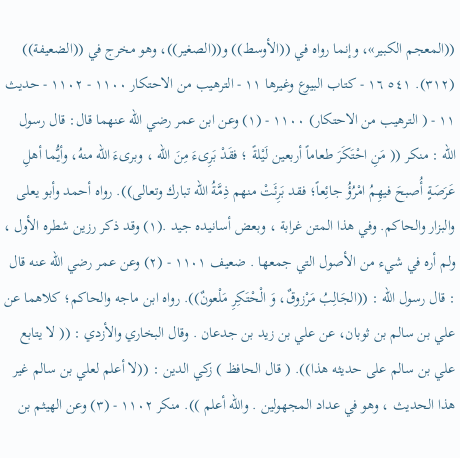((المعجم الكبير»، وإنما رواه في ((الأوسط)) و((الصغير))، وهو مخرج في ((الضعيفة)) (٣١٢). ٥٤١ ١٦ - كتاب البيوع وغيرها ١١ - الترهيب من الاحتكار ١١٠٠ - ١١٠٢ - حديث ١١ - ( الترهيب من الاحتكار) ١١٠٠ - (١) وعن ابن عمر رضي الله عنهما قال: قال رسول الله : منكر (( مَنِ احْتَكَرَ طعاماً أربعين لَيْلةً ؛ فقَدْ بَرِىءَ مِنَ الله ، وبرىءَ الله منهُ، وأيُّما أهلِ عَرَصَةٍ أُصبحَ فيهِمُ امْرُؤُ جائِعاً؛ فقد بَرِئَتْ منهم ذِمَّةُ الله تبارك وتعالى)). رواه أحمد وأبو يعلى والبزار والحاكم. وفي هذا المتن غرابة ، وبعض أسانيده جيد .(١) وقد ذكر رزين شطره الأول ، ولم أره في شيء من الأصول التي جمعها . ضعيف ١١٠١ - (٢) وعن عمر رضي الله عنه قال : قال رسول الله : ((الجَالِبُ مَرْزوقٌ، وَ الْحْتَكِرِ مَلْعونٌ)). رواه ابن ماجه والحاكم؛ كلاهما عن علي بن سالم بن ثوبان، عن علي بن زيد بن جدعان . وقال البخاري والأزدي : (( لا يتابع علي بن سالم على حديثه هذا)). ( قال الحافظ ) زكي الدين : ((لا أعلم لعلي بن سالم غير هذا الحديث ، وهو في عداد المجهولين . والله أعلم )). منكر ١١٠٢ - (٣) وعن الهيثم بن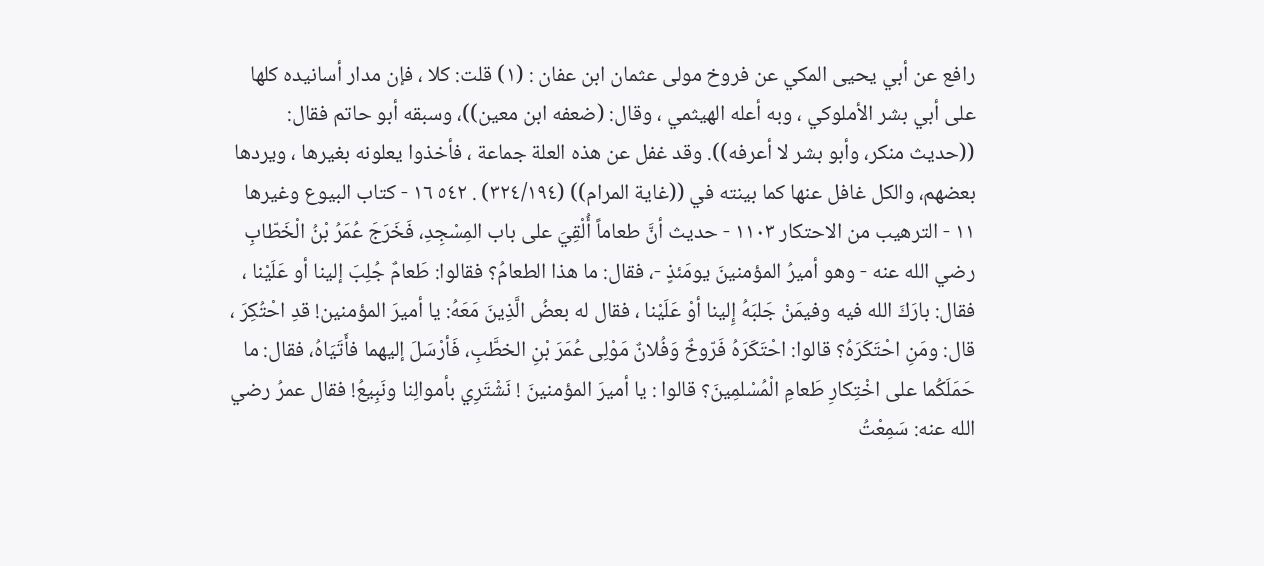رافع عن أبي يحيى المكي عن فروخ مولى عثمان ابن عفان : (١) قلت: كلا ، فإن مدار أسانيده كلها على أبي بشر الأملوكي ، وبه أعله الهيثمي ، وقال: (ضعفه ابن معين))، وسبقه أبو حاتم فقال: ((حديث منكر، وأبو بشر لا أعرفه)). وقد غفل عن هذه العلة جماعة ، فأخذوا يعلونه بغيرها ، ويردها بعضهم، والكل غافل عنها كما بينته في ((غاية المرام)) (٣٢٤/١٩٤) . ٥٤٢ ١٦ - كتاب البيوع وغيرها ١١ - الترهيب من الاحتكار ١١٠٣ - حديث أنَّ طعاماً أُلْقِيَ على باب المِسْجِدِ، فَخَرَجَ عُمَرُ بْنُ الْخَطّابِ رضي الله عنه - وهو أميرُ المؤمنينَ يومَئذٍ -، فقال: ما هذا الطعامُ؟ فقالوا: طَعامٌ جُلِبَ إلينا أو عَلَيْنا ، فقال: بارَكَ الله فيه وفيمَنْ جَلبَهُ إِلينا أوْ عَلَيْنا ، فقال له بعضُ الَّذِينَ مَعَهُ: يا أميرَ المؤمنين! قدِ احْتُكِرَ ، قال: ومَنِ احْتَكَرَهُ؟ قالوا: احْتَكَرَهُ فَرّوخٌ وَفُلانٌ مَوْلِى عُمَرَ بْنِ الخطَّبِ، فَأرْسَلَ إليهما فأَتَيَاهُ، فقال: ما حَمَلَكُما على اخْتِكارِ طَعامِ الْمُسْلمِينَ؟ قالوا : يا أميرَ المؤمنينَ ! نَشْتَرِي بأموالِنا ونَبِيعُ! فقال عمرُ رضي الله عنه: سَمِعْتُ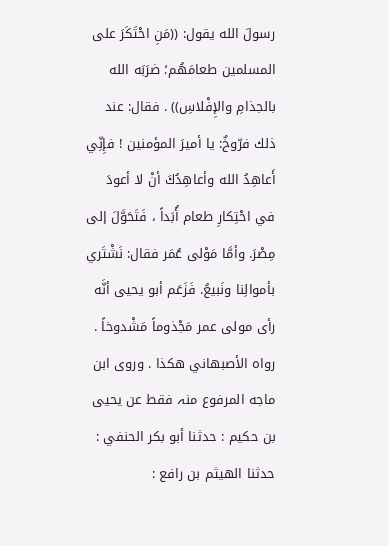رسولَ الله يقول: ((مَنِ احْتَكَرَ على المسلمين طعامَهُم؛ ضرَبَه الله بالجذامِ والإِفْلاسِ)) . فقال: عند ذلك فرّوخٌ: يا أميرَ المؤمنين ! فإِنِّي أَعاهِدُ الله وأعاهِدُكَ أنْ لا أعودَ في احْتِكارِ طعام أُبَداً ، فَتَحَوَّلَ إلى مِصْرَ. وأمَّا مَوْلى عُمَر فقال: نَشْتَري بأموالِنا ونَبيعُ. فَزَعَم أبو يحيى أنَّه رأى مولى عمر مَجْذوماً مَشْدوخاً . رواه الأصبهاني هكذا . وروى ابن ماجه المرفوع منہ فقط عن یحیی بن حکیم : حدثنا أبو بكر الحنفي : حدثنا الهيثم بن رافع :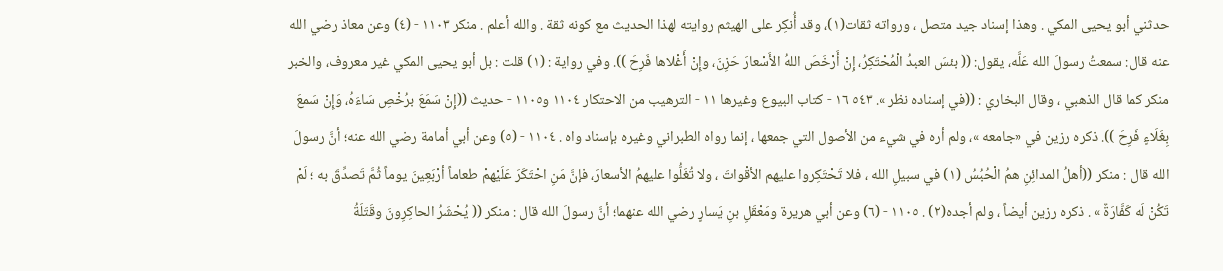حدثني أبو يحيى المكي . وهذا إسناد جيد متصل ، ورواته ثقات(١)، وقد أُنكِر على الهيثم روايته لهذا الحديث مع كونه ثقة . والله أعلم . منكر ١١٠٣ - (٤) وعن معاذ رضي الله عنه قال: سمعتُ رسولَ الله عَلَّه، يقول: (( بئسَ العبدُ الْمُحْتَكِرُ، إِنْ أَرْخَصَ اللهُ الأَسْعارَ حَزِنَ، وإِنْ أَغْلاها فَرِحَ )). وفي رواية : (١) قلت : بل أبو يحيى المكي غير معروف، والخبر منكر كما قال الذهبي ، وقال البخاري : ((في إسناده نظر ». ٥٤٣ ١٦ - كتاب البيوع وغيرها ١١ - الترهيب من الاحتكار ١١٠٤ و١١٠٥ - حديث ((إِنْ سَمَعَ برُخْصِ سَاءَهُ، وَإِنْ سَمعَ بِغَلَاءٍ فَرِحَ )). ذكره رزين في «جامعه »، ولم أره في شيء من الأصول التي جمعها ، إنما رواه الطبراني وغيره بإسناد واه . ١١٠٤ - (٥) وعن أبي أمامة رضي الله عنه؛ أنَّ رسولَ الله قال : منكر ((أهلُ المدائِنِ همُ الْحُبُسُ (١) في سبيلِ الله ، فلا تَحْتَكِروا عليهم الأقْواتَ ، ولا تُغَلُّوا عليهمُ الأسعارَ، فإنَّ مَنِ احْتَكَرَ عَلَيْهمْ طعاماً أرْبَعِينَ يوماً ثُمَّ تَصدِّقَ به ؛ لَمْ تَكُنْ لَه كَفَّارَةٌ » . ذكره رزین أيضاً ، ولم أجده(٢) . ١١٠٥ - (٦) وعن أبي هريرة ومَعْقَلِ بنِ يَسارٍ رضي الله عنهما؛ أنَّ رسولَ الله قال : منكر (( يُحْشَرُ الحاكِرِونَ وقَتَلَةُ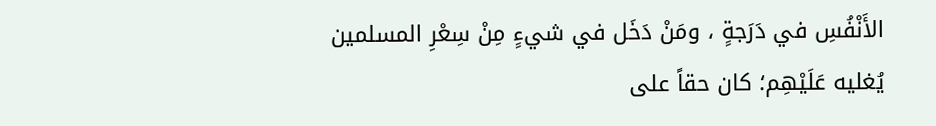الأَنْفُسِ في دَرَجةٍ ، ومَنْ دَخَل في شيءٍ مِنْ سِعْرِ المسلمين يُغليه عَلَيْهِم؛ كان حقاً على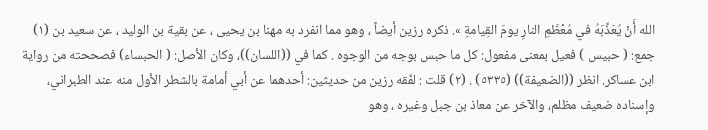الله أَنْ يُعَذِّبَهُ في مُعْظَمِ النارِ يومَ القِيامةِ ». ذكره رزين أيضاً ، وهو مما انفرد به مهنا بن يحيى ، عن بقية بن الوليد ، عن سعيد بن (١) جمع: ( حبيس ) فعيل بمعنى مفعول: كل ما حبس بوجه من الوجوه . كما في ((اللسان))، وكان الأصل: ( الحبساء) فصححته من رواية ابن عساكر. انظر ((الضعيفة)) (٥٣٣٥) . (٢) قلت : لفّقه رزين من حديثين: أحدهما عن أبي أمامة بالشطر الأول منه عند الطبراني، وإسناده ضعيف مظلم، والآخر عن معاذ بن جبل وغيره ، وهو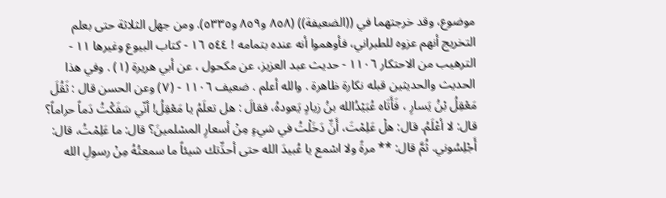موضوع، وقد خرجتهما في ((الضعيفة)) (٨٥٨ و٨٥٩ و٥٣٣٥). ومن جهل الثلاثة حتى بعلم التخريج أنهم عزوه للطبراني، فأوهموا أنه عنده بتمامه ! ٥٤٤ ١٦ - كتاب البيوع وغيرها ١١ - الترهيب من الاحتكار ١١٠٦ - حديث عبد العزيز، عن مكحول ، عن أبي هريرة (١) . وفي هذا الحديث والحديثين قبله نكارة ظاهرة . والله أعلم . ضعيف ١١٠٦ - (٧) وعن الحسن قال : ثَقُلَ مَعْقِلُ بْنُ يَسارِ ، فَأَتَاه عُبَيْدُالله بنُ زيادٍ يَعودهُ، فقالَ : هل تعلَمُ يا مَعْقِلُ! أنّي سَفَكْتُ دَماً حراماً؟ قال: لا أعْلَمُ. قال: هلْ عَلِمْتَ، أَنِّ دَخَلْتُ في شيءٍ مِنْ أسعارِ المسْلمينَ؟ قال: ما عَلِمْتُ، قال: أَجْلِسُوني. ثُمَّ قال: ** مرةً ولا اسْمع يا عُبيدَ الله حتى أحدِّتك شيئاً ما سمعتُهُ مِنْ رسولِ الله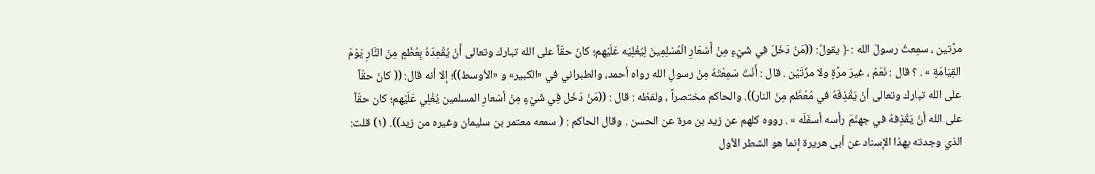مرَّتين ، سمِعتُ رسولَ الله : ﴿ يقولُ: ((مَنْ دَخَلَ في شَيْءٍ مِنْ أَسْعَارِ الْمُسْلِمِينَ لِيُغْلِيَه عَلَيْهم؛ كانَ حقّاً على الله تبارك وتعالى أَنْ يُقْعِدَهُ بِعُظْمٍ مِنَ النَّارِ يَوْمَ القِيَامَةِ » . ؟ قال : نَعَمْ ، غيرَ مرَّةٍ ولا مرِّتَيْن . قال : أَنْتَ سَمِعْتَهُ مِنْ رسولِ الله رواه أحمد، والطبراني في «الكبير» و «الأوسط))؛ إلا أنه قال: (( كانَ حقّاً على الله تبارك وتعالى أنْ يَقْذِفَهُ في مُعْظَم مِنَ النار)). والحاكم مختصراً ، ولفظه : قال : ((مَنْ دَخَل فِي شَيْءٍ مِنْ أسْعارِ المسلمين يُغْلِي عَلَيْهم؛ كان حقّاً على الله أنْ يَقْذِفهُ في جهنّمَ رأسه أسفَلَه » . رووه كلهم عن زيد بن مرة عن الحسن . وقال الحاكم : ( سمعه معتمر بن سليمان وغيره من زيد)). (١) قلت: الذي وجدته بهذا الإسناد عن أبى هريرة إنما هو الشطر الأول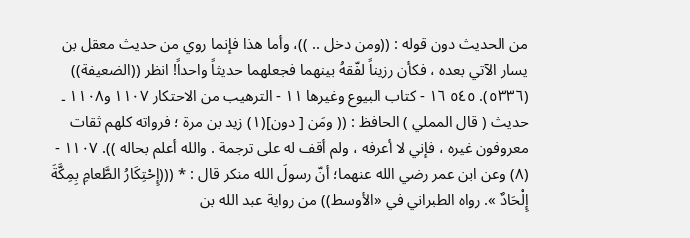من الحديث دون قوله : ((ومن دخل .. ))، وأما هذا فإنما روي من حديث معقل بن يسار الآتي بعده ، فكأن رزيناً لفّقهُ بينهما فجعلهما حديثاً واحداً! انظر ((الضعيفة)) (٥٣٣٦). ٥٤٥ ١٦ - كتاب البيوع وغيرها ١١ - الترهيب من الاحتكار ١١٠٧ و١١٠٨ ۔ حدیث ( قال المملي ) الحافظ : (( ومَن [ دون](١) زيد بن مرة ؛ فرواته كلهم ثقات معروفون غيره ، فإني لا أعرفه ، ولم أقف له على ترجمة . والله أعلم بحاله )). ١١٠٧ - (٨) وعن ابن عمر رضي الله عنهما؛ أنّ رسولَ الله منكر قال : * (((إِحْتِكَارُ الطَّعامِ بِمِكَّةَ إِلْحَادٌ ». رواه الطبراني في «الأوسط)) من رواية عبد الله بن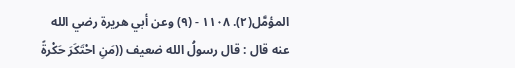المؤمَّل(٢). ١١٠٨ - (٩) وعن أبي هريرة رضي الله عنه قال : قال رسولُ الله ضعيف ((مَنِ احْتَكَرَ حَكْرةً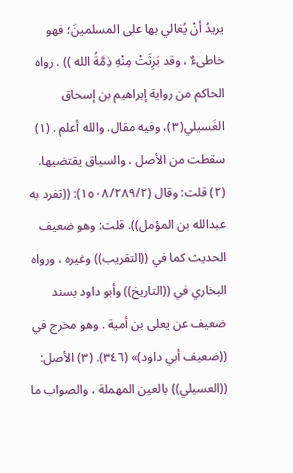يريدُ أنْ يُغالي بها على المسلمينَ؛ فهو خاطىءٌ ، وقد بَرِثَتْ مِنْهِ ذِمَّةُ الله )) . رواه الحاكم من رواية إبراهيم بن إسحاق الغَسيلي(٣)، وفيه مقال. والله أعلم . (١) سقطت من الأصل ، والسياق يقتضيها. (٢) قلت: وقال (١٥٠٨/٢٨٩/٢): ((تفرد به عبدالله بن المؤمل)). قلت: وهو ضعيف الحديث كما في ((التقريب)) وغيره ، ورواه البخاري في ((التاريخ)) وأبو داود بسند ضعيف عن يعلى بن أمية . وهو مخرج في ((ضعيف أبي داود)» (٣٤٦). (٣) الأصل: ((العسيلي)) بالعين المهملة ، والصواب ما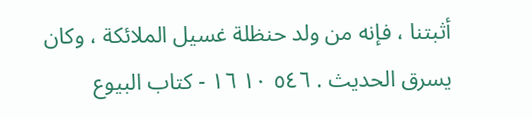أثبتنا ، فإنه من ولد حنظلة غسيل الملائكة ، وكان يسرق الحديث . ٥٤٦ ١٠ ١٦ - كتاب البيوع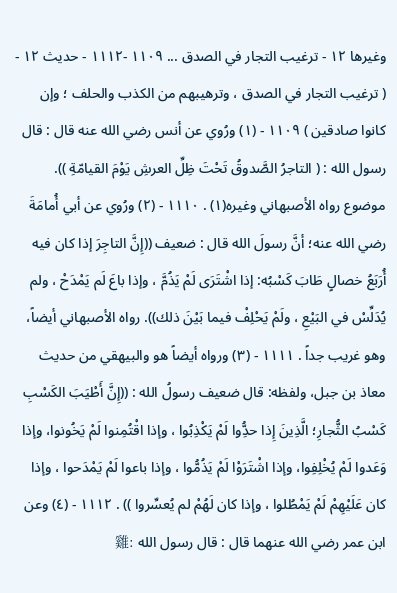وغيرها ١٢ - ترغيب التجار في الصدق ... ١١٠٩ -١١١٢ - حديث ١٢ - ( ترغيب التجار في الصدق ، وترهيبهم من الكذب والحلف ؛ وإن كانوا صادقين ) ١١٠٩ - (١) ورُوي عن أنس رضي الله عنه قال : قال رسول الله : ( التاجرُ الصَّدوقُ تَحْتَ ظِلِّ العرشِ يَوْمَ القيامّةِ )). موضوع رواه الأصبهاني وغيره(١) . ١١١٠ - (٢) ورُوي عن أبي أُمامَةَ رضي الله عنه؛ أنَّ رسولَ الله قال : ضعيف ((إِنَّ التاجِرَ إذا كان فيه أُرَبَعُ خصالٍ طَابَ كَسْبُه: إذا اشْتَرَى لَمْ يَذُمَّ ، وإذا باعَ لَم يَمْدَحْ ، ولم يُدَلِّسْ في البَيْعِ ، ولَمْ يَحْلِفْ فيما بَيْنَ ذلك)). رواه الأصبهاني أيضاً، وهو غريب جداً . ١١١١ - (٣) ورواه أيضاً هو والبيهقي من حديث معاذ بن جبل، ولفظه: قال ضعيف رسولُ الله : ((إِنَّ أَطْيَبَ الكَسْبِ كَسْبُ الثُّجارِ؛ الَّذِينَ إِذا حدُِّوا لَمْ يَكْذِبُوا ، وإذا اقْتُمِنوا لَمْ يَخُونوا، وإذا وَعَدوا لَمْ يُخْلِفِوا، وإذا اشْتَرَوْا لَمْ يَذُمُّوا ، وإذا باعوا لَمْ يَمْدَحوا ، وإذا كان عَلَيْهِمْ لَمْ يَمْطُلوا ، وإذا كان لَهُمْ لم يُعسِّروا )) . ١١١٢ - (٤) وعن ابن عمر رضي الله عنهما قال : قال رسول الله :雞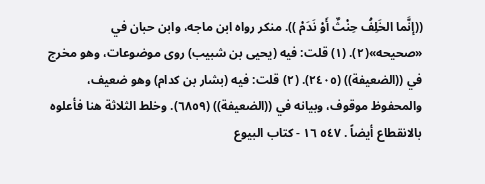((إنَّما الخَلِفُ حِنْثٌ أَوْ نَدَمْ )). منكر رواه ابن ماجه، وابن حبان في «صحيحه»(٢). (١) قلت: فيه (يحيى بن شبيب) روى موضوعات، وهو مخرج في ((الضعيفة)) (٢٤٠٥). (٢) قلت: فيه (بشار بن كدام) وهو ضعيف، والمحفوظ موقوف، وبيانه في ((الضعيفة)) (٦٨٥٩). وخلط الثلاثة هنا فأعلوه بالانقطاع أيضاً . ٥٤٧ ١٦ - كتاب البيوع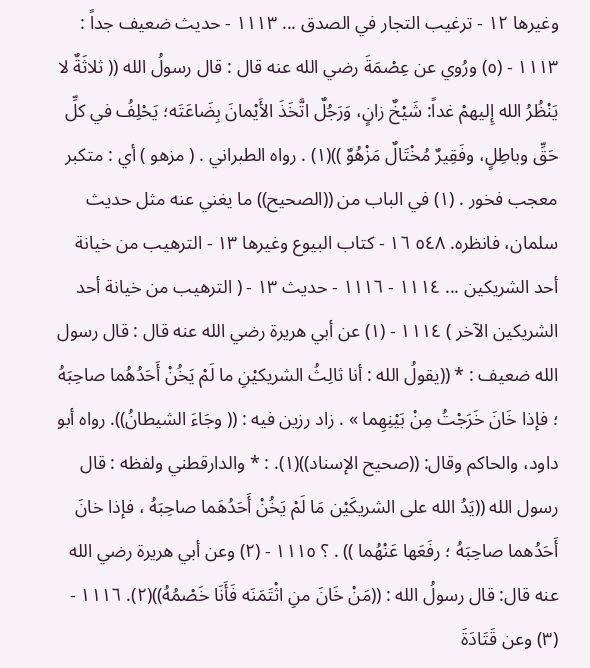وغيرها ١٢ - ترغيب التجار في الصدق ... ١١١٣ - حدیث ضعيف جداً : ١١١٣ - (٥) ورُوي عن عِصْمَةَ رضي الله عنه قال : قال رسولُ الله (( ثلاثَةٌ لا يَنْظُرُ الله إِليهمْ غداً: شَيْخٌ زانٍ، وَرَجُلٌ اتَّخَذَ الأَيْمانَ بِضَاعَتَه؛ يَحْلِفُ في كلِّ حَقِّ وباطِلٍ، وفَقِيرٌ مُخْتَالٌ مَزْهُوٌ ))(١) . رواه الطبراني . ( مزهو ) أي : متكبر معجب فخور . (١) في الباب من ((الصحيح)) ما يغني عنه مثل حديث سلمان، فانظره. ٥٤٨ ١٦ - كتاب البيوع وغيرها ١٣ - الترهيب من خيانة أحد الشريكين ... ١١١٤ - ١١١٦ - حديث ١٣ - ( الترهيب من خيانة أحد الشريكين الآخر ) ١١١٤ - (١) عن أبي هريرة رضي الله عنه قال : قال رسول الله ضعيف : * ((يقولُ الله : أنا ثالِثُ الشريكيْنِ ما لَمْ يَخُنْ أَحَدُهُما صاحِبَهُ ؛ فإذا خَانَ خَرَجْتُ مِنْ بَيْنِهِما » . زاد رزين فيه : (( وجَاءَ الشيطانُ)). رواه أبو داود، والحاكم وقال: ((صحيح الإسناد))(١). : * والدارقطني ولفظه : قال رسول الله ((يَدُ الله على الشريكَيْن مَا لَمْ يَخُنْ أَحَدُهَما صاحِبَهُ ، فإذا خانَ أَحَدُهما صاحِبَهُ ؛ رفَعَها عَنْهُما )) . ؟ ١١١٥ - (٢) وعن أبي هريرة رضي الله عنه قال: قال رسولُ الله : ((مَنْ خَانَ منِ اثْتَمَنَه فَأَنَا خَصْمُهُ))(٢). ١١١٦ - (٣) وعن قَتَادَةَ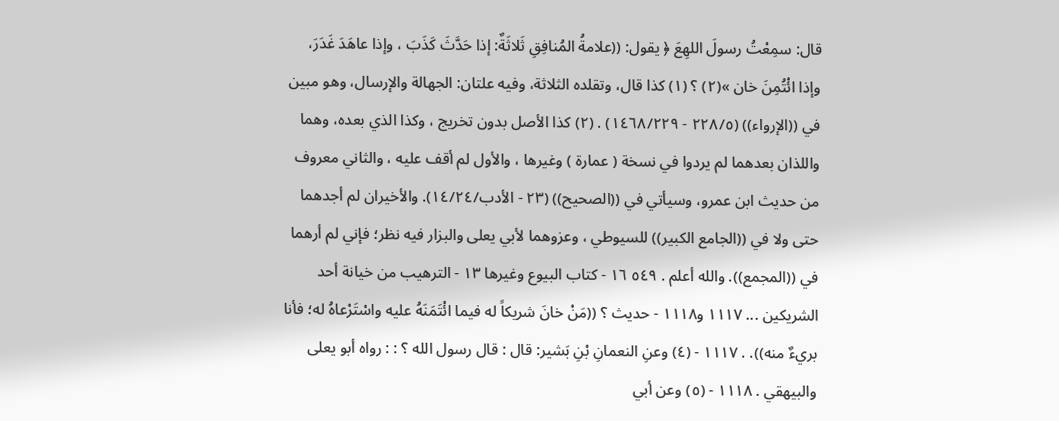قال: سمِعْتُ رسولَ اللهِعَ ﴿ يقول: ((علامةُ المُنافِقِ ثَلاثَةٌ: إذا حَدَّثَ كَذَبَ ، وإذا عاهَدَ غَدَرَ، وإذا ائْتُمِنَ خان »(٢) ؟ (١) كذا قال، وتقلده الثلاثة، وفيه علتان: الجهالة والإرسال، وهو مبين في ((الإرواء)) (٢٢٨/٥ - ١٤٦٨/٢٢٩) . (٢) كذا الأصل بدون تخريج ، وكذا الذي بعده، وهما واللذان بعدهما لم يردوا في نسخة ( عمارة ) وغيرها ، والأول لم أقف عليه ، والثاني معروف من حديث ابن عمرو، وسيأتي في ((الصحيح)) (٢٣ - الأدب/١٤/٢٤). والأخيران لم أجدهما حتى ولا في ((الجامع الكبير)) للسيوطي ، وعزوهما لأبي يعلى والبزار فيه نظر؛ فإني لم أرهما في ((المجمع)). والله أعلم . ٥٤٩ ١٦ - كتاب البيوع وغيرها ١٣ - الترهيب من خيانة أحد الشريكين ... ١١١٧ و١١١٨ - حديث ؟ ((مَنْ خانَ شريكاً له فيما ائْتَمَنَهُ عليه واسْتَرْعاهُ له؛ فأنا بريءٌ منه)). . ١١١٧ - (٤) وعنِ النعمانِ بْنِ بَشير: قال : قال رسول الله ؟ : : رواه أبو يعلى والبيهقي . ١١١٨ - (٥) وعن أبي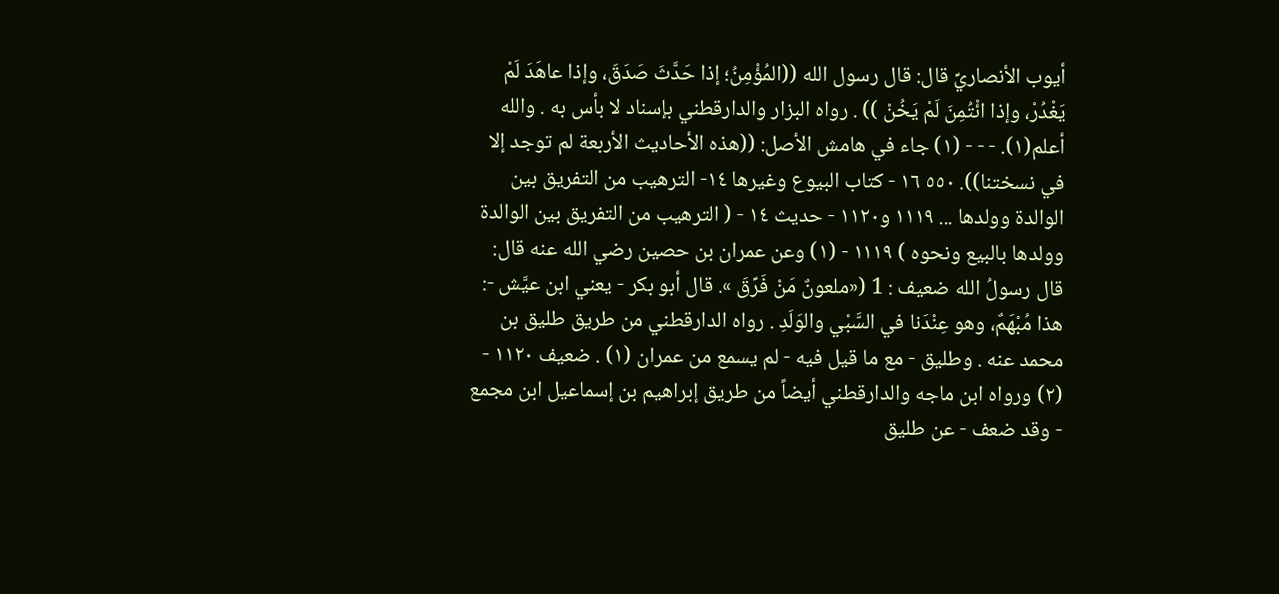أيوب الأنصاريِّ قال: قال رسول الله ((المُؤْمِنُ؛ إذا حَدَّثَ صَدَقَ، وإذا عاهَدَ لَمْ يَغْدُرْ، وإذا ائْتُمِنَ لَمْ يَخُنْ )) . رواه البزار والدارقطني بإسناد لا بأس به . والله أعلم(١). - - - (١) جاء في هامش الأصل: ((هذه الأحاديث الأربعة لم توجد إلا في نسختنا)). ٥٥٠ ١٦ - كتاب البيوع وغيرها ١٤- الترهيب من التفريق بين الوالدة وولدها ... ١١١٩ و١١٢٠ - حديث ١٤ - ( الترهيب من التفريق بين الوالدة وولدها بالبيع ونحوه ) ١١١٩ - (١) وعن عمران بن حصين رضي الله عنه قال: قال رسولُ الله ضعيف : 1 («ملعونٌ مَنْ فَرِّقَ ». قال أبو بكر - يعني ابن عيَّش -: هذا مُبْهَمٌ، وهو عِنْدَنا في السَّبْي والوَلَدِ . رواه الدارقطني من طریق طلیق بن محمد عنه . وطليق - مع ما قيل فيه - لم يسمع من عمران (١) . ضعيف ١١٢٠ - (٢) ورواه ابن ماجه والدارقطني أيضاً من طريق إبراهيم بن إسماعيل ابن مجمع - وقد ضعف - عن طليق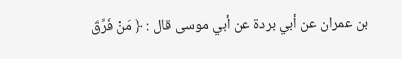بن عمران عن أبي بردة عن أبي موسى قال : ﴿ مَنْ فَرِّقَ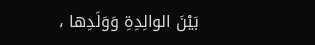بَيْنَ الوالِدِةِ وَوَلَدِها ،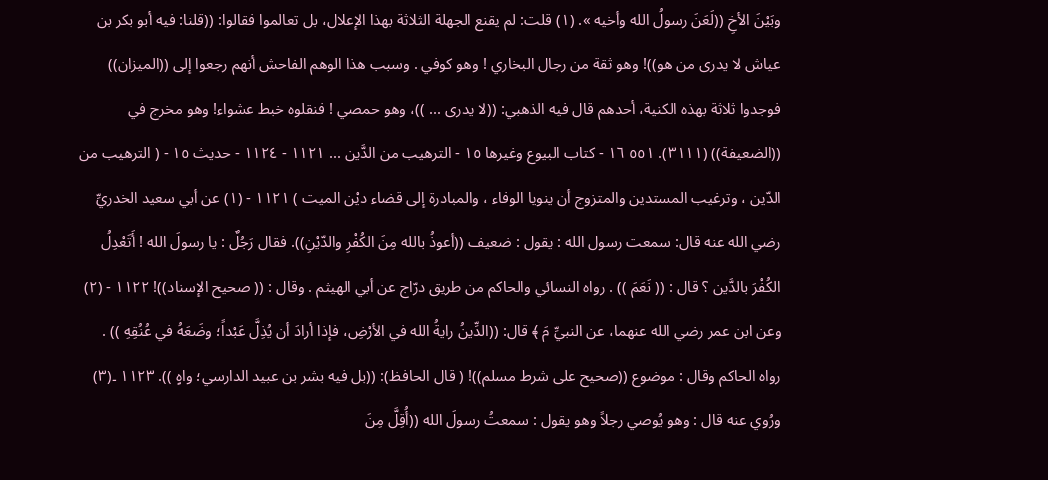وبَيْنَ الأخِ ((لَعَنَ رسولُ الله وأخيه ». (١) قلت: لم يقنع الجهلة الثلاثة بهذا الإعلال، بل تعالموا فقالوا: ((قلنا: فيه أبو بكر بن عياش لا يدرى من هو))! وهو ثقة من رجال البخاري ! وهو كوفي . وسبب هذا الوهم الفاحش أنهم رجعوا إلى ((الميزان)) فوجدوا ثلاثة بهذه الكنية، أحدهم قال فيه الذهبي: ((لا يدرى ... ))، وهو حمصي ! فنقلوه خبط عشواء! وهو مخرج في ((الضعيفة)) (٣١١١). ٥٥١ ١٦ - كتاب البيوع وغيرها ١٥ - الترهيب من الدَّين ... ١١٢١ - ١١٢٤ - حديث ١٥ - ( الترهيب من الدّين ، وترغيب المستدين والمتزوج أن ينويا الوفاء ، والمبادرة إلى قضاء دیْن الميت ) ١١٢١ - (١) عن أبي سعيد الخدريِّ رضي الله عنه قال: سمعت رسول الله : يقول : ضعيف ((أعوذُ بالله مِنَ الكُفْرِ والدّيْنِ)). فقال رَجُلٌ : يا رسولَ الله ! أَتَعْدِلُ الكُفْرَ بالدَّين ؟ قال : (( نَعَمَ )) . رواه النسائي والحاكم من طريق درّاج عن أبي الهيثم . وقال : (( صحيح الإسناد))! ١١٢٢ - (٢) وعن ابن عمر رضي الله عنهما، عن النبيِّ مَ ﴾ قال: ((الدِّينُ رايةُ الله في الأرْضِ، فإذا أرادَ أن يُذِلَّ عَبْداً؛ وضَعَهُ في عُنُقِهِ )) . رواه الحاكم وقال : موضوع ((صحيح على شرط مسلم))! ( قال الحافظ): ((بل فيه بشر بن عبيد الدارسي؛ واهٍ )). ١١٢٣ ۔(٣) ورُوي عنه قال : وهو يُوصي رجلاً وهو يقول : سمعتُ رسولَ الله ((أُقِلَّ مِنَ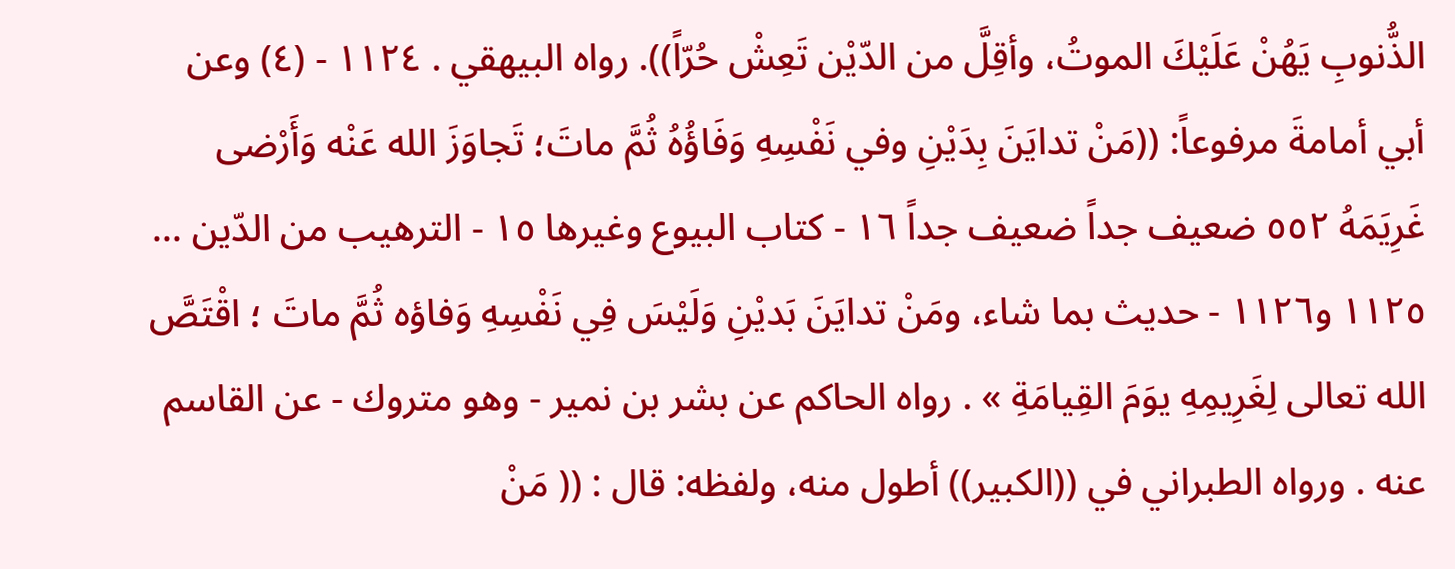الذُّنوبِ يَهُنْ عَلَيْكَ الموتُ، وأقِلَّ من الدّيْن تَعِشْ حُرّاً)). رواه البيهقي . ١١٢٤ - (٤) وعن أبي أمامةَ مرفوعاً: ((مَنْ تدايَنَ بِدَيْنِ وفي نَفْسِهِ وَفَاؤُهُ ثُمَّ ماتَ؛ تَجاوَزَ الله عَنْه وَأَرْضى غَرِيَمَهُ ٥٥٢ ضعيف جداً ضعيف جداً ١٦ - كتاب البيوع وغيرها ١٥ - الترهيب من الدّين ... ١١٢٥ و١١٢٦ - حديث بما شاء، ومَنْ تدايَنَ بَديْنِ وَلَيْسَ فِي نَفْسِهِ وَفاؤه ثُمَّ ماتَ ؛ اقْتَصَّ الله تعالى لِغَرِيمِهِ يوَمَ القِيامَةِ » . رواه الحاكم عن بشر بن نمير - وهو متروك - عن القاسم عنه . ورواه الطبراني في ((الكبير)) أطول منه، ولفظه: قال : (( مَنْ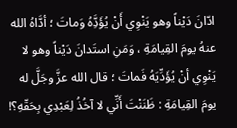ادّانَ دَيْناً وهو يَنْوِي أَنْ يُؤَدَِّهُ وَماتَ ؛ أدَّاهُ الله عنهُ يومَ القِيامَةِ ، وَمَنِ استَدانَ دَيْناً وهو لا يَنْوِي أنْ يُؤَدِّيَهُ فَماتَ ؛ قال الله عزَّ وجَلَّ له يومَ القِيامَةِ : ظَنَنْتَ أَنِّي لا آخُذُ لِعَبْدِي بِحَقّهِ؟!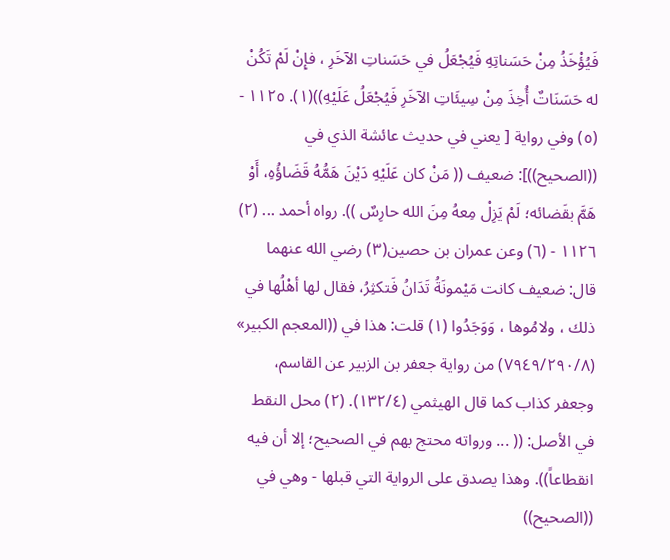فَيُؤْخَذُ مِنْ حَسَناتِهِ فَيُجْعَلُ في حَسَناتِ الآخَرِ ، فإِنْ لَمْ تَكُنْ له حَسَنَاتٌ أُخِذَ مِنْ سِيئَاتِ الآخَرِ فَيُجْعَلُ عَلَيْهِ))(١). ١١٢٥ - (٥) وفي رواية [ يعني في حديث عائشة الذي في ((الصحيح))]: ضعيف (( مَنْ كان عَلَيْهِ دَيْنَ هَمُّهُ قَضَاؤُهِ، أَوْ هَمَّ بقَضائه؛ لَمْ يَزِلْ مِعهُ مِنَ الله حارِسٌ )). رواه أحمد ... (٢) ١١٢٦ - (٦) وعن عمران بن حصين(٣) رضي الله عنهما قال: ضعيف كانت مَيْمونَةُ تَدَانُ فَتكثِرُ، فقال لها أهْلُها في ذلك ، ولامُوها ، وَوَجَدُوا (١) قلت: هذا في ((المعجم الكبير» (٧٩٤٩/٢٩٠/٨) من رواية جعفر بن الزبير عن القاسم، وجعفر كذاب كما قال الهيثمي (١٣٢/٤). (٢) محل النقط في الأصل: (( ... ورواته محتج بهم في الصحيح؛ إلا أن فيه انقطاعاً)). وهذا يصدق على الرواية التي قبلها - وهي في ((الصحيح))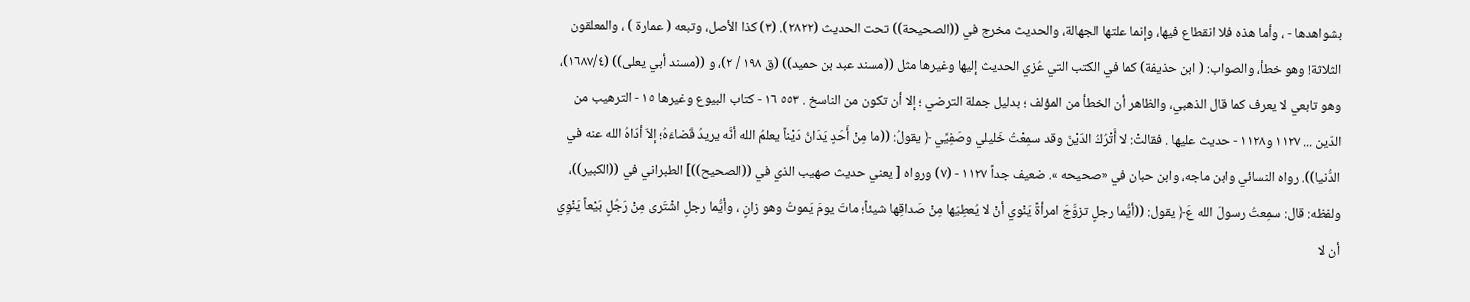بشواهدها - ، وأما هذه فلا انقطاع فيها، وإنما علتها الجهالة، والحديث مخرج في ((الصحيحة)) تحت الحديث (٢٨٢٢). (٣) كذا الأصل، وتبعه ( عمارة ) ، والمعلقون الثلاثة! وهو خطأ، والصواب: ( ابن حذيفة) كما في الكتب التي عُزي الحديث إليها وغيرها مثل ((مسند عبد بن حميد)) (ق ١٩٨ / ٢)، و ((مسند أبي يعلى)) (١٦٨٧/٤)، وهو تابعي لا يعرف كما قال الذهبي، والظاهر أن الخطأ من المؤلف ؛ بدليل جملة الترضي ؛ إلا أن تكون من الناسخ . ٥٥٣ ١٦ - كتاب البيوع وغيرها ١٥ - الترهيب من الدّين ... ١١٢٧ و١١٢٨ - حديث عليها . فقالتْ: لا أَتْرُكُ الدّيْنَ وقد سمِعْتُ خَليلي وصَفِيِّي ﴿ يقولُ: ((ما مِنْ أَحَدٍ يَدَانُ دَيْناً يعلمُ الله أنَّه يريدُ قَضاءَهُ؛ إلاّ أدّاهُ الله عنه في الدُّنيا)). رواه النسائي وابن ماجه، وابن حبان في «صحيحه ». ضعيف جداً ١١٢٧ - (٧) ورواه [ يعني حديث صهيب الذي في ((الصحيح))] الطبراني في ((الكبير))، ولفظه: قال: سمِعتُ رسولَ الله عَ﴿ يقول: ((أيُّما رجلٍ تزوَّجَ امرأةً يَنْوي أنْ لا يُعطِيَها مِنْ صَداقِها شيئاً؛ ماتَ يومَ يَموتُ وهو زانٍ ، وأيُّما رجلِ اشْتَرى مِنْ رَجُلٍ بَيْعاً يَنْوِي أن لا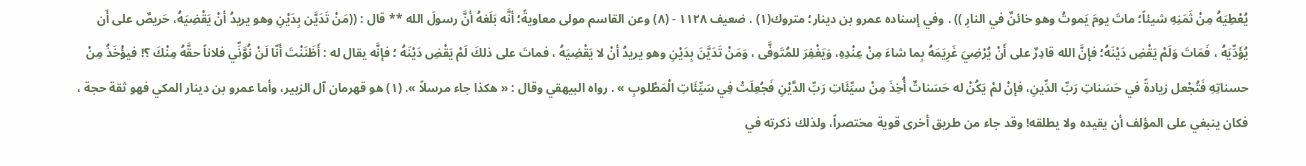يُعْطِيَهُ مِنْ ثَمَنِهِ شيئاً؛ ماتَ يومَ يَموتُ وهو خائنٌ في النارِ )) . وفي إسناده عمرو بن دينار؛ متروك(١) . ضعيف ١١٢٨ - (٨) وعن القاسم مولى معاويةً؛ أنَّه بَلَغهُ أنَّ رسولَ الله ** قال : ((مَنْ تَدَيَّن بِدَيْنِ وهو يريدُ أنْ يَقْضِيَهُ، حَريصٌ على أَن يُؤَدِّيَهُ ، فَمَاتَ وَلَمْ يَقْضِ دَيْنَهُ؛ فإنَّ الله قادِرٌ على أَنْ يُرْضِيَ غَرِيَمَهُ بِما شاءَ مِنْ عِنْدِهِ، وَيَغْفِرَ للمُتَوفَّى ، وَمَنْ تَدَيَّنَ بِدَيْنِ وهو يريدُ أنْ لا يَقْضِيَهُ ، فماتَ على ذلكَ لَمْ يَقْضِ دَيْنَهُ ؛ فإنَّه يقال له : أَظَنَنْتَ أَنّا لَنْ نُوَّنِّي فلاناً حقَّهُ مِنْكَ ؟! فيؤْخَذُ مِنْ حسناتِهِ فَتُجْعل زيادةً في حَسَناتِ رَبِّ الدِّينِ، فإنْ لمْ يَكُنْ له حَسَناتٌ أُخِذَ مِنْ سيِّئَاتِ رَبِّ الدَّيْنِ فَجُعِلَتْ فِي سَيِّئَاتِ الْمَطْلوبِ » . رواه البيهقي وقال : « هكذا جاء مرسلاً ». (١) هو قهرمان آل الزبير، وأما عمرو بن دينار المكي فهو ثقة حجة ، فكان ينبغي على المؤلف أن يقيده ولا يطلقه! وقد جاء من طريق أخرى قوية مختصراً، ولذلك ذكرته في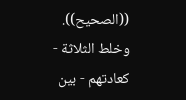((الصحيح)). وخلط الثلاثة - كعادتهم - بين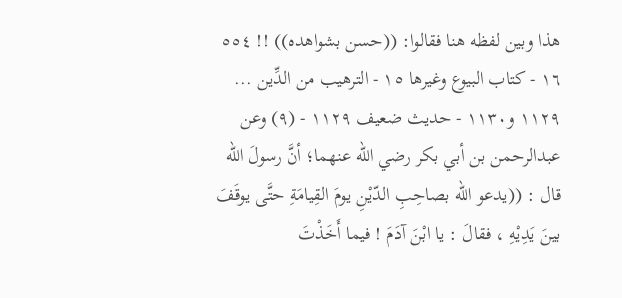هذا وبين لفظه هنا فقالوا: ((حسن بشواهده)) !! ٥٥٤ ١٦ - كتاب البيوع وغيرها ١٥ - الترهيب من الدِّين ... ١١٢٩ و١١٣٠ - حديث ضعيف ١١٢٩ - (٩) وعن عبدالرحمن بن أبي بكر رضي الله عنهما؛ أنَّ رسولَ الله قال : ((يدعو الله بصاحِبِ الدّیْنِ يومَ القِيامَةِ حتَّی یوقَفَ بينَ يَدِيْهِ ، فقالَ : یا ابْنَ آدَمَ ! فيما أَخَذْتَ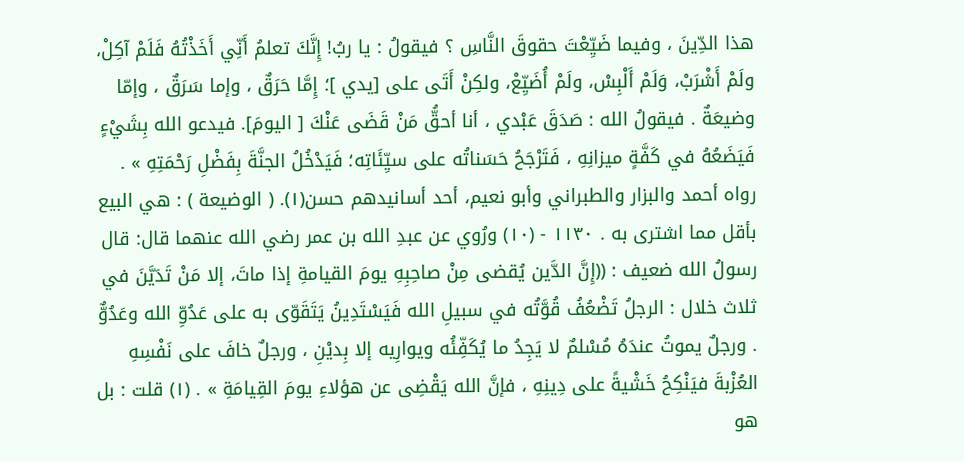هذا الدِّينَ ، وفيما ضَيِّعْتَ حقوقَ النَّاسِ ؟ فيقولُ : یا ربُ! إِنَّكَ تعلمُ أَنِّي أَخَذْتُهُ فَلَمْ آكِلْ، ولَمْ أَشْرَبْ، وَلَمْ أَلْبِسْ، ولَمْ أُضَيِّعْ، ولكِنْ أَتَى على [يدي ]؛ إِمَّا حَرَقٌ ، وإما سَرَقٌ ، وإمّا وضيعَةٌ . فيقولُ الله : صَدَقَ عَبْدي ، أنا أحقُّ مَنْ قَضَى عَنْكَ [ اليومَ]. فيدعو الله بِشَيْءٍ فَيَضَعُهُ في كَفَّةٍ ميزانِهِ ، فَتَرْجَحُ حَسَناتُه على سيِّئَاتِه؛ فَيَدْخُلُ الجنَّةَ بِفَضْلِ رَحْمَتِهِ » . رواه أحمد والبزار والطبراني وأبو نعيم، أحد أسانيدهم حسن(١). ( الوضيعة ) : هي البيع بأقل مما اشترى به . ١١٣٠ - (١٠) ورُوي عن عبدِ الله بن عمر رضي الله عنهما قال: قال رسولُ الله ضعيف : ((إِنَّ الدَّين يُقضى مِنْ صاحِبِهِ يومَ القيامةِ إذا ماتَ، إلا مَنْ تَدَيَّنَ في ثلاث خلال : الرجلُ تَضْعُفُ قُوَّتُه في سبيلِ الله فَيَسْتَدِينُ يَتَقَوّى به على عَدُوِّ الله وعَدُوٌّ . ورجلٌ يموتُ عندَهُ مُسْلمٌ لا يَجِدُ ما یُكَفِّئُه ویوارِیه إلا بِدیْنِ ، ورجلٌ خافَ على نَفْسِهِ العُزْبةَ فيَنْكِحُ خَشْيةً على دِينِهِ ، فإنَّ الله يَقْضِى عن هؤلاءِ يومَ القِيامَةِ » . (١) قلت : بل هو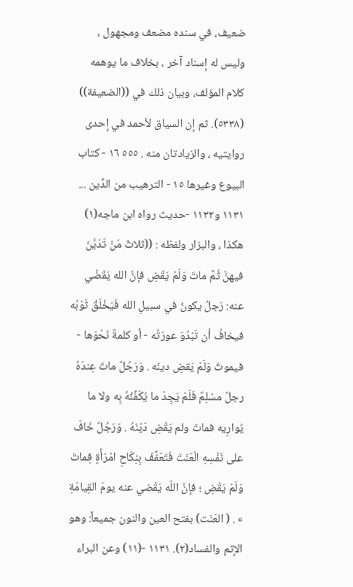ضعيف، في سنده مضعف ومجهول ، وليس له إسناد آخر ، بخلاف ما يوهمه كلام المؤلف، وبيان ذلك في ((الضعيفة)) (٥٣٣٨). ثم إن السياق لأحمد في إحدى روایتیه ، والزيادتان منه . ٥٥٥ ١٦ - كتاب البيوع وغيرها ١٥ - الترهيب من الدِّين ... ١١٣١ و١١٣٢ -حديث رواه ابن ماجه(١) هكذا ، والبزار ولفظه : ((ثلاثٌ مَنْ تَدَيَّنَ فيهنَّ ثُمَّ ماتَ وَلَمْ يَقَضِ فإنَّ الله يَقَضْي عنه: رَجلُ يكونُ في سبيلِ الله فَيَخْلَقُ ثَوْبُه فيخافُ أن تَبْدُوَ عورَتُه - أو كلمةٌ نَحْوَها - فيموتُ وَلَمْ يَقضِ دينَه . وَرَجُلٌ ماتَ عِندَهُ رجلٌ مسْلِمٌ فَلَمْ يَجِدْ ما يُكَفِّئُهُ بِه ولا ما يُوارِيه فماتَ ولم يَقْضِ دَیْنَهُ . وَرَجُلٌ خَافَ على نَفْسِهِ الْعَنَتَ فَتَعَفَّفَ بِنِكَاحِ امْرَأَةٍ فِماتَ وَلَمْ يَقْضِ ؛ فإنَّ اللّه يَقْضي عنه يومَ القِيامَةِ » . ( العَنَت) بفتح العين والنون جميعاً: وهو الإثم والفساد(٢). ١١٣١ -(١١) وعن البراء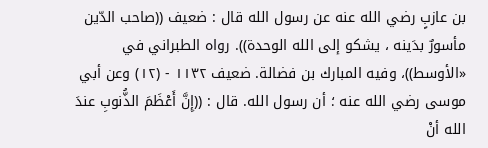بن عازبٍ رضي الله عنه عن رسول الله قال : ضعيف ((صاحب الدّين مأسورٌ بدَينه ، يشكو إلى الله الوحدة)). رواه الطبراني في «الأوسط))، وفيه المبارك بن فضالة. ضعيف ١١٣٢ - (١٢) وعن أبي موسى رضي الله عنه ؛ أن رسول الله. قال : ((إِنَّ أَعْظَمَ الذُّنوبِ عندَ الله أنْ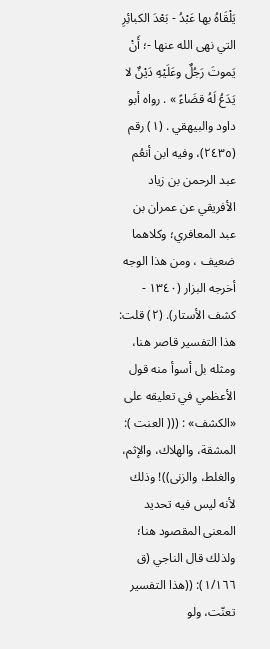يَلْقَاهُ بها عَبْدُ - بَعْدَ الكبائِرِ التي نهى الله عنها -؛ أَنْ يَموتَ رَجُلٌ وعَلَيْهِ دَيْنٌ لا يَدَعُ لَهُ قضَاءً » . رواه أبو داود والبيهقي . (١) رقم (٢٤٣٥)، وفيه ابن أنعُم عبد الرحمن بن زياد الأفريقي عن عمران بن عبد المعافري؛ وكلاهما ضعيف ، ومن هذا الوجه أخرجه البزار (١٣٤٠ - كشف الأستار). (٢) قلت: هذا التفسير قاصر هنا، ومثله بل أسوأ منه قول الأعظمي في تعليقه على «الکشف» : ((( العنت ): المشقة، والهلاك، والإثم، والغلط، والزنى))! وذلك لأنه ليس فيه تحديد المعنى المقصود هنا؛ ولذلك قال الناجي (ق ١/١٦٦): ((هذا التفسير تعنّت، ولو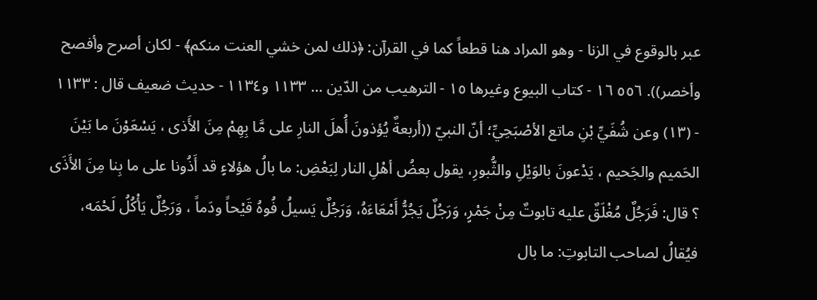عبر بالوقوع في الزنا - وهو المراد هنا قطعاً كما في القرآن: ﴿ذلك لمن خشي العنت منكم﴾ - لكان أصرح وأفصح وأخصر)). ٥٥٦ ١٦ - كتاب البيوع وغيرها ١٥ - الترهيب من الدّين ... ١١٣٣ و١١٣٤ - حدیث ضعيف قال : ١١٣٣ - (١٣) وعن شُفَيِّ بْنِ ماتع الأصْبَحِيِّ؛ أنّ النبيّ ((أربعةٌ يُؤذونَ أُهلَ النارِ على مَّا بِهِمْ مِنَ الأَذى ، يَسْعَوْنَ ما بَيْنَ الحَميم والجَحيم ، يَدْعونَ بالوَيْلِ والثُّبورِ، يقول بعضُ أهْلِ النار لِبَعْضِ: ما بالُ هؤلاءٍ قد أَذُونا على ما بِنا مِنَ الأَذَى ؟ قال: فَرَجُلٌ مُغْلَقٌ عليه تابوتٌ مِنْ جَمْرٍ، وَرَجُلٌ يَجُرُّ أَمْعَاءَهُ، وَرَجُلٌ يَسيلُ فُوهُ قَيْحاً ودَماً ، وَرَجُلٌ يَأْكُلُ لَحْمَه، فيُقالُ لصاحب التابوتِ: ما بال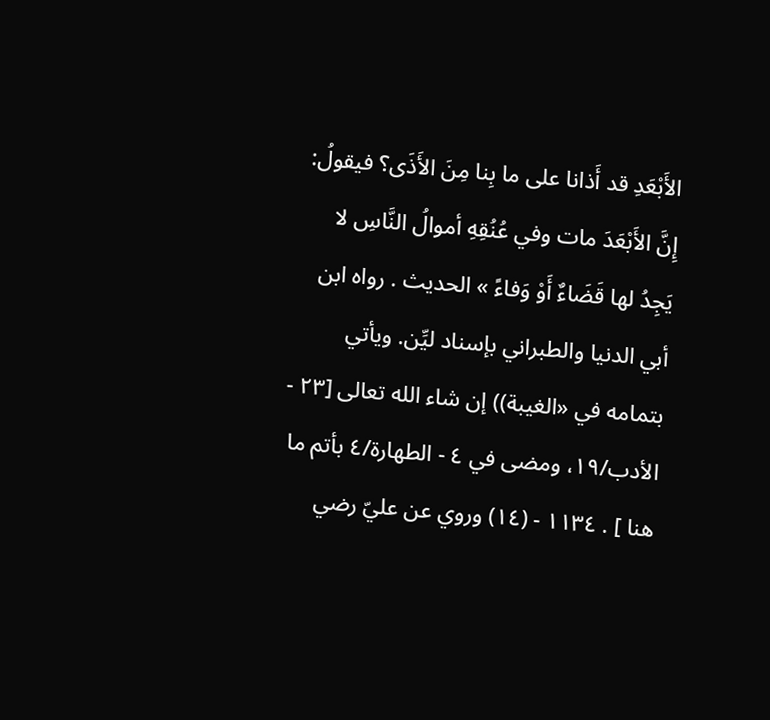الأَبْعَدِ قد أَذانا على ما بِنا مِنَ الأَذَى؟ فيقولُ: إِنَّ الأَبْعَدَ مات وفي عُنُقِهِ أموالُ النَّاسِ لا يَجِدُ لها قَضَاءٌ أَوْ وَفاءً » الحديث . رواه ابن أبي الدنيا والطبراني بإسناد ليِّن. ويأتي بتمامه في «الغيبة)) إن شاء الله تعالى [٢٣ - الأدب/١٩، ومضى في ٤ - الطهارة/٤ بأتم ما هنا ] . ١١٣٤ - (١٤) وروي عن عليّ رضي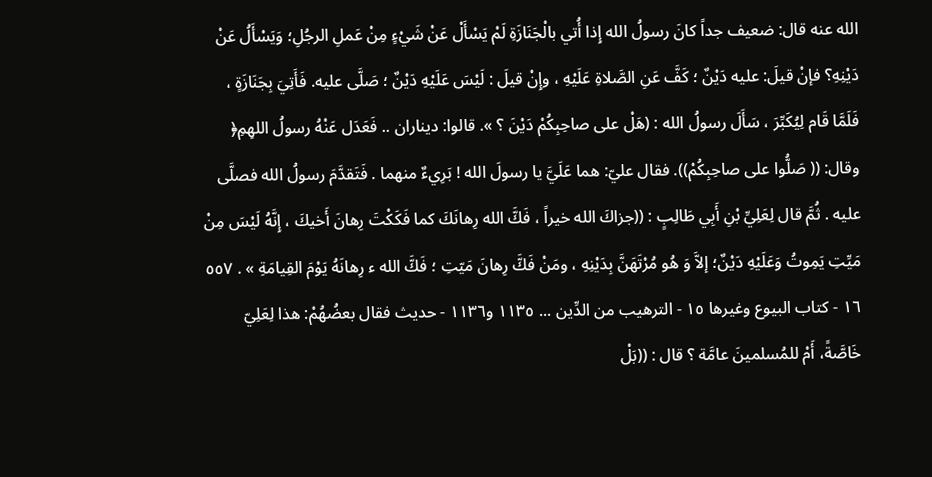الله عنه قال: ضعيف جداً كانَ رسولُ الله إِذا أُتي بالْجَنَازَةِ لَمْ يَسْأَلْ عَنْ شَيْءٍ مِنْ عَملِ الرجُلِ؛ وَيَسْأَلُ عَنْ دَيْنِهِ؟ فإنْ قيلَ: عليه دَيْنٌ ؛ كَفَّ عَنِ الصَّلاةِ عَلَيْهِ ، وإِنْ قيلَ : لَيْسَ عَلَيْهِ دَيْنٌ ؛ صَلَّى عليه. فَأَتِيَ بِجَنَازَةٍ ، فَلَمَّا قَام لِيُكَبِّرَ ، سَأَلَ رسولُ الله : (هَلْ على صاحِبِكُمْ دَيْنَ ؟ ». قالوا: ديناران .. فَعَدَل عَنْهُ رسولُ اللهِمِ﴿ وقال: (( صَلُّوا على صاحِبِكُمْ)). فقال عليّ: هما عَلَيَّ يا رسولَ الله ! بَرِيءٌ منهما . فَتَقدَّمَ رسولُ الله فصلَّى عليه . ثُمَّ قال لِعَلِيِّ بْنِ أَبِي طَالِبٍ : ((جزاكَ الله خيراً ، فَكَّ الله رِهانَكَ كما فَكَكْتَ رِهانَ أَخيكَ ، إِنَّهُ لَيْسَ مِنْ مَيِّتِ يَمِوتُ وَعَلَيْهِ دَيْنٌ؛ إلاَّ وَ هُو مُرْتَهَنَّ بِدَيْنِهِ ، ومَنْ فَكَّ رِهانَ مَيّتِ ؛ فَكَّ الله ء رِهانَهُ يَوْمَ القِيامَةِ » . ٥٥٧ ١٦ - كتاب البيوع وغيرها ١٥ - الترهيب من الدِّين ... ١١٣٥ و١١٣٦ - حديث فقال بعضُهُمْ: هذا لِعَلِيّ خَاصَّةً، أَمْ للمُسلمينَ عامَّة ؟ قال : ((بَلْ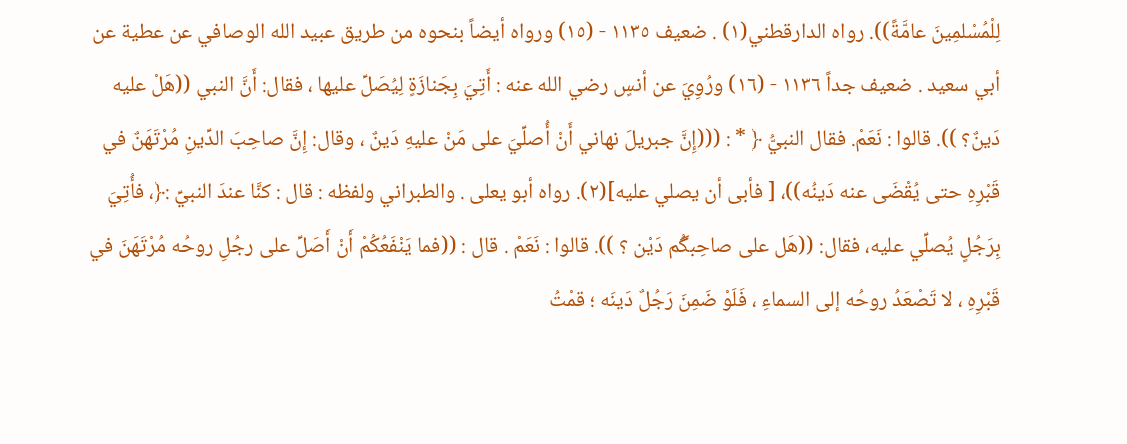لِلْمُسْلمِينَ عامَّةً)). رواه الدارقطني(١) . ضعيف ١١٣٥ - (١٥) ورواه أيضاً بنحوه من طريق عبيد الله الوصافي عن عطية عن أبي سعید . ضعيف جداً ١١٣٦ - (١٦) ورُوِيَ عن أنسٍ رضي الله عنه : أَتِيَ بِجَنازَةٍ لِيُصَلِّ عليها ، فقال: أَنَّ النبي ((هَلْ عليه دَينٌ؟ )). قالوا : نَعَمْ. فقال النبيُّ ﴿ * : (((إِنَّ جبريلَ نهاني أَنْ أُصلِّيَ على مَنْ عليهِ دَينٌ ، وقال: إِنَّ صاحِبَ الدِّينِ مُرْتَهَنٌ في قَبْرِهِ حتى يُقْضَى عنه دَينُه))، [ فأبى أن يصلي عليه](٢). رواه أبو یعلی . والطبراني ولفظه : قال : كنَّا عندَ النبيِّ :﴿، فأُتِيَ بِرَجُلٍ يُصلِّي عليه، فقال: ((ھَل على صاحِبگُم دَیْن ؟ )). قالوا : نَعَمْ . قال : ((فما يَنْفَعُكُمْ أَنْ أَصَلِّ على رجُلِ روحُه مُرْتَهَنَ في قَبْرِهِ ، لا تَصْعَدُ روحُه إلى السماءِ ، فَلَوْ ضَمِنَ رَجُلٌ دَينَه ؛ قمْتُ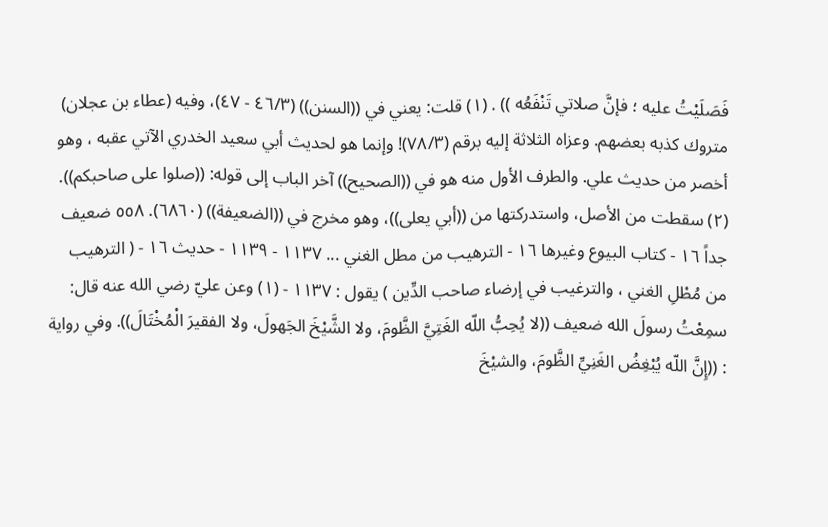فَصَلَيْتُ عليه ؛ فإنَّ صلاتي تَنْفَعُه )) . (١) قلت: يعني في ((السنن)) (٤٦/٣ - ٤٧)، وفيه (عطاء بن عجلان) متروك كذبه بعضهم. وعزاه الثلاثة إليه برقم (٧٨/٣)! وإنما هو لحديث أبي سعيد الخدري الآتي عقبه ، وهو أخصر من حديث علي. والطرف الأول منه هو في ((الصحيح)) آخر الباب إلى قوله: ((صلوا على صاحبكم)). (٢) سقطت من الأصل، واستدركتها من ((أبي يعلى))، وهو مخرج في ((الضعيفة)) (٦٨٦٠). ٥٥٨ ضعيف جداً ١٦ - كتاب البيوع وغيرها ١٦ - الترهيب من مطل الغني ... ١١٣٧ - ١١٣٩ - حديث ١٦ - ( الترهيب من مُطْلِ الغني ، والترغيب في إرضاء صاحب الدِّين ) يقول : ١١٣٧ - (١) وعن عليّ رضي الله عنه قال: سمِعْتُ رسولَ الله ضعيف ((لا يُحِبُّ اللّه الغَتِيَّ الظَّومَ، ولا الشَّيْخَ الجَهولَ، ولا الفقيرَ الْمُخْتَالَ)). وفي رواية : ((إِنَّ اللّه يُبْغِضُ الغَنِيِّ الظَّومَ، والشيْخَ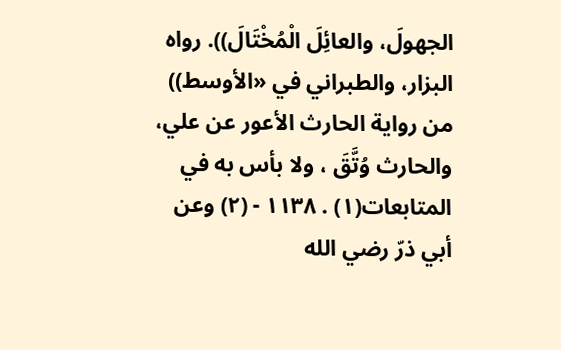الجهولَ، والعائِلَ الْمُخْتَالَ)). رواه البزار، والطبراني في «الأوسط)) من رواية الحارث الأعور عن علي، والحارث وُتَّقَ ، ولا بأس به في المتابعات(١) . ١١٣٨ - (٢) وعن أبي ذرّ رضي الله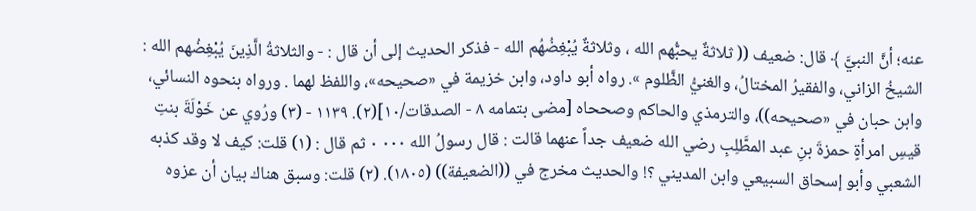عنه؛ أنَّ النبيَّ ﴾ قال: ضعيف (( ثلاثةٌ يحبُّهم الله ، وثلاثةٌ يُبْغِضُهُم الله - فذكر الحديث إلى أن قال : - والثلاثةُ الَّذِينَ يُبْغِضُهم الله : الشيخُ الزاني، والفقيرُ المختالُ، والغنيُّ الظَّلوم ». رواه أبو داود، وابن خزيمة في «صحيحه»، واللفظ لهما . ورواه بنحوه النسائي، وابن حبان في «صحيحه))، والترمذي والحاكم وصححاه [مضى بتمامه ٨ - الصدقات/١٠](٢). ١١٣٩ - (٣) ورُوي عن خَوْلَةَ بنتِ قيسِ امرأةٍ حمزةَ بنِ عبد المطَّلِبِ رضي الله ضعيف جداً عنهما قالت : قال رسولُ الله ٠٠٠ ٠ ثم قال : (١) قلت: كيف لا وقد كذبه الشعبي وأبو إسحاق السبيعي وابن المديني ؟! والحديث مخرج في ((الضعيفة)) (١٨٠٥). (٢) قلت: وسبق هناك بيان أن عزوه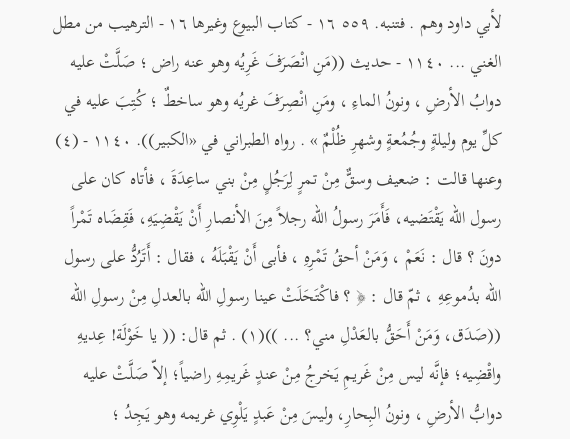لأبي داود وهم . فتنبه. ٥٥٩ ١٦ - كتاب البيوع وغيرها ١٦ - الترهيب من مطل الغني ... ١١٤٠ - حديث ((مَنِ انْصَرَفَ غَرِيُه وهو عنه راض ؛ صَلَّتْ عليه دوابُ الأرضِ ، ونونُ الماءِ ، ومَنِ انْصِرَفَ غريُه وهو ساخطٌ ؛ كُتِبَ عليه في كلِّ يوم وليلةٍ وجُمُعةٍ وشهرِ ظُلْمٌ » . رواه الطبراني في «الكبير)). ١١٤٠ - (٤) وعنها قالت : ضعيف وسقٌّ مِنْ تمرٍ لِرَجُلٍ مِنْ بني ساعِدَةَ ، فأتاه کان على رسول الله يَقْتَضيه، فَأَمَرَ رسولُ الله رجلاً مِنَ الأنصارِ أَنْ يَقْضِيَهِ، فَقِضَاه تَمْراً دونَ ؟ قال : نَعَمْ ، وَمَنْ أحقُ تَمْرِهِ ، فأبى أَنْ يَقْبَلَهُ ، فقال : أَتَرُدُّ على رسول الله بدُموعِهِ ، ثمّ قال : ﴿ ؟ فاكْتَحَلَتْ عینا رسولِ الله بالعدلِ مِنْ رسولِ الله ((صَدَق، وَمَنْ أَحَقُّ بالعَدْلِ مني؟ ... ))(١) . ثم قال: (( يا خَوْلَة! عِديهِ واقْضِيه؛ فإنَّه ليس مِنْ غَريمِ يَخرجُ مِنْ عندٍ غَريمِهِ راضياً؛ إلاّ صَلَّتْ عليه دوابُّ الأرضِ ، ونونُ البِحارِ، وليسَ مِنْ عَبدٍ يَلْوِي غريمه وهو يَجِدُ ؛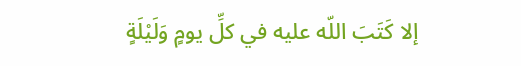إلا كَتَبَ اللّه عليه في كلِّ يومٍ وَلَيْلَةٍ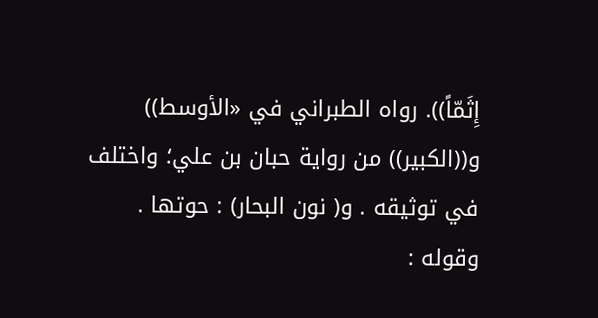إِثَمّاً)). رواه الطبراني في «الأوسط)) و((الكبير)) من رواية حبان بن علي؛ واختلف في توثيقه . و( نون البحار) : حوتها . وقوله :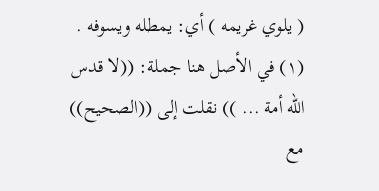( یلوي غريمه ) أي: یمطله ويسوفه . (١) في الأصل هنا جملة: ((لا قدس الله أمة ... )) نقلت إلى ((الصحيح)) مع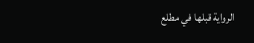الرواية قبلها في مطلع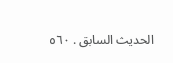الحديث السابق . ٥٦٠